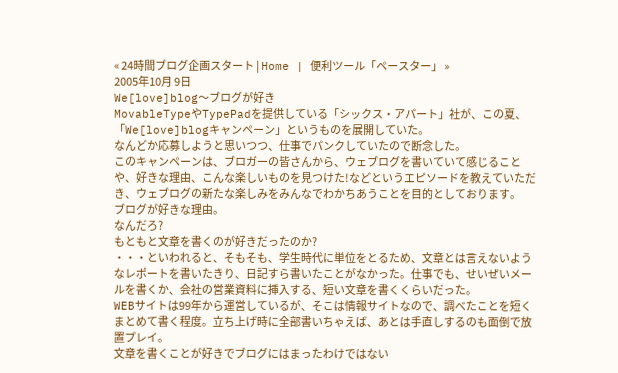« 24時間ブログ企画スタート | Home | 便利ツール「ペースター」 »
2005年10月 9日
We[love]blog〜ブログが好き
MovableTypeやTypePadを提供している「シックス・アパート」社が、この夏、「We[love]blogキャンペーン」というものを展開していた。
なんどか応募しようと思いつつ、仕事でパンクしていたので断念した。
このキャンペーンは、ブロガーの皆さんから、ウェブログを書いていて感じることや、好きな理由、こんな楽しいものを見つけた!などというエピソードを教えていただき、ウェブログの新たな楽しみをみんなでわかちあうことを目的としております。
ブログが好きな理由。
なんだろ?
もともと文章を書くのが好きだったのか?
・・・といわれると、そもそも、学生時代に単位をとるため、文章とは言えないようなレポートを書いたきり、日記すら書いたことがなかった。仕事でも、せいぜいメールを書くか、会社の営業資料に挿入する、短い文章を書くくらいだった。
WEBサイトは99年から運営しているが、そこは情報サイトなので、調べたことを短くまとめて書く程度。立ち上げ時に全部書いちゃえば、あとは手直しするのも面倒で放置プレイ。
文章を書くことが好きでブログにはまったわけではない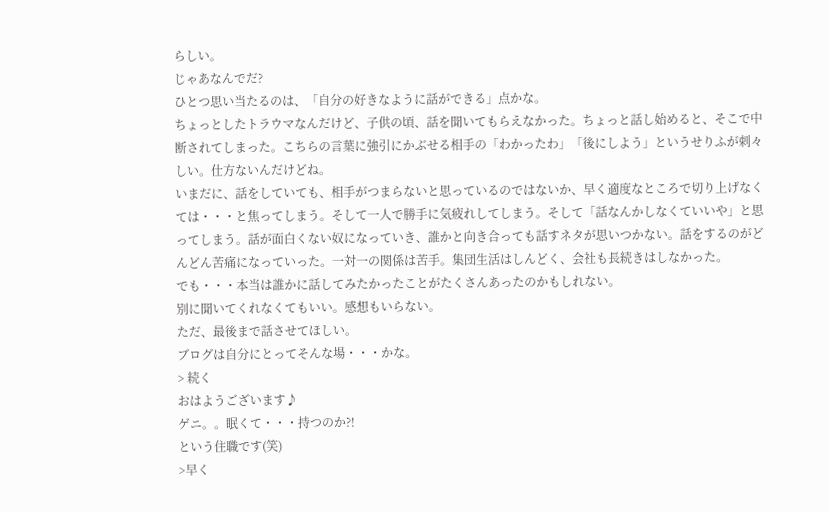らしい。
じゃあなんでだ?
ひとつ思い当たるのは、「自分の好きなように話ができる」点かな。
ちょっとしたトラウマなんだけど、子供の頃、話を聞いてもらえなかった。ちょっと話し始めると、そこで中断されてしまった。こちらの言葉に強引にかぶせる相手の「わかったわ」「後にしよう」というせりふが刺々しい。仕方ないんだけどね。
いまだに、話をしていても、相手がつまらないと思っているのではないか、早く適度なところで切り上げなくては・・・と焦ってしまう。そして一人で勝手に気疲れしてしまう。そして「話なんかしなくていいや」と思ってしまう。話が面白くない奴になっていき、誰かと向き合っても話すネタが思いつかない。話をするのがどんどん苦痛になっていった。一対一の関係は苦手。集団生活はしんどく、会社も長続きはしなかった。
でも・・・本当は誰かに話してみたかったことがたくさんあったのかもしれない。
別に聞いてくれなくてもいい。感想もいらない。
ただ、最後まで話させてほしい。
ブログは自分にとってそんな場・・・かな。
> 続く
おはようございます♪
ゲニ。。眠くて・・・持つのか?!
という住職です(笑)
>早く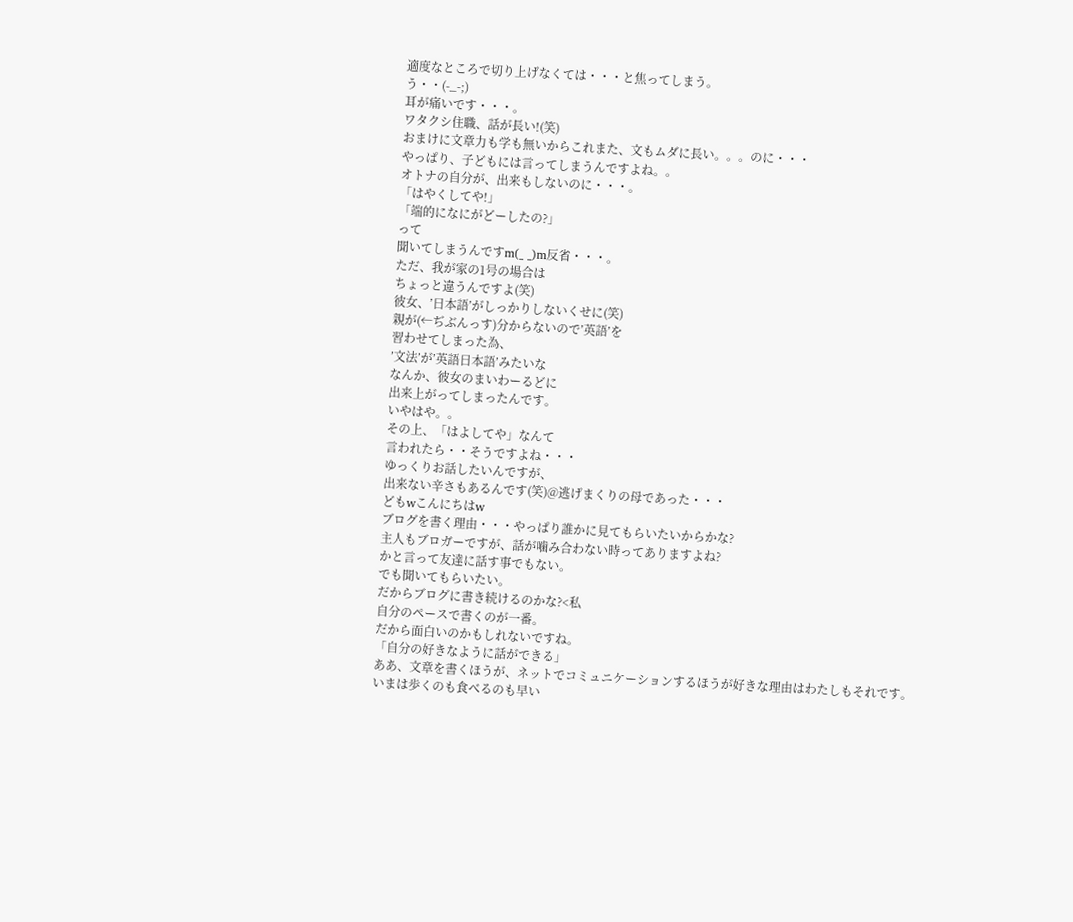適度なところで切り上げなくては・・・と焦ってしまう。
う・・(-_-;)
耳が痛いです・・・。
ワタクシ住職、話が長い!(笑)
おまけに文章力も学も無いからこれまた、文もムダに長い。。。のに・・・
やっぱり、子どもには言ってしまうんですよね。。
オトナの自分が、出来もしないのに・・・。
「はやくしてや!」
「端的になにがどーしたの?」
って
聞いてしまうんですm(_ _)m反省・・・。
ただ、我が家の1号の場合は
ちょっと違うんですよ(笑)
彼女、’日本語’がしっかりしないくせに(笑)
親が(←ぢぶんっす)分からないので’英語’を
習わせてしまった為、
’文法’が’英語日本語’みたいな
なんか、彼女のまいわーるどに
出来上がってしまったんです。
いやはや。。
その上、「はよしてや」なんて
言われたら・・そうですよね・・・
ゆっくりお話したいんですが、
出来ない辛さもあるんです(笑)@逃げまくりの母であった・・・
どもwこんにちはw
ブログを書く理由・・・やっぱり誰かに見てもらいたいからかな?
主人もブロガーですが、話が噛み合わない時ってありますよね?
かと言って友達に話す事でもない。
でも聞いてもらいたい。
だからブログに書き続けるのかな?<私
自分のペースで書くのが一番。
だから面白いのかもしれないですね。
「自分の好きなように話ができる」
ああ、文章を書くほうが、ネットでコミュニケーションするほうが好きな理由はわたしもそれです。
いまは歩くのも食べるのも早い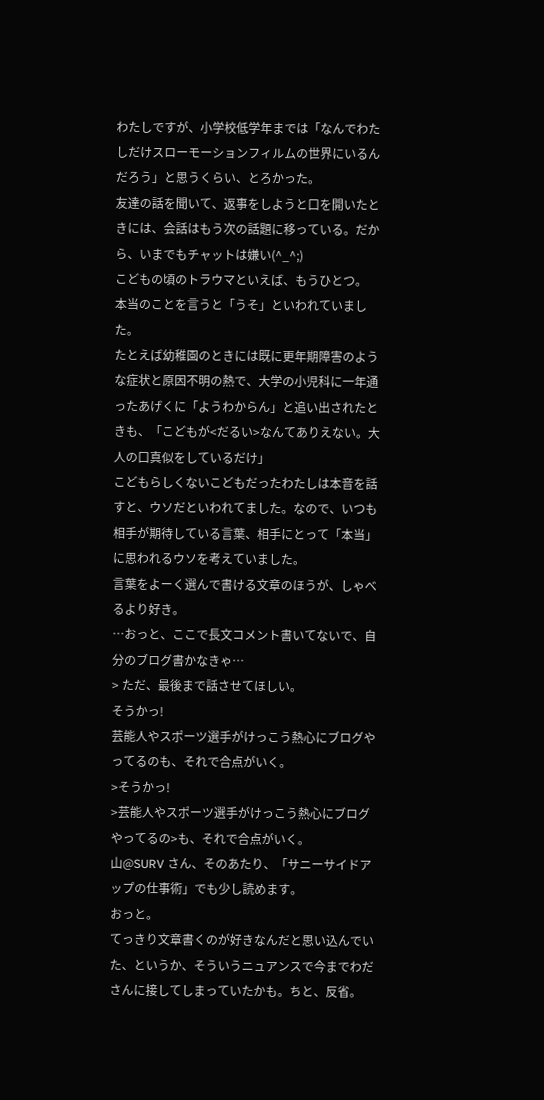わたしですが、小学校低学年までは「なんでわたしだけスローモーションフィルムの世界にいるんだろう」と思うくらい、とろかった。
友達の話を聞いて、返事をしようと口を開いたときには、会話はもう次の話題に移っている。だから、いまでもチャットは嫌い(^_^;)
こどもの頃のトラウマといえば、もうひとつ。
本当のことを言うと「うそ」といわれていました。
たとえば幼稚園のときには既に更年期障害のような症状と原因不明の熱で、大学の小児科に一年通ったあげくに「ようわからん」と追い出されたときも、「こどもが<だるい>なんてありえない。大人の口真似をしているだけ」
こどもらしくないこどもだったわたしは本音を話すと、ウソだといわれてました。なので、いつも相手が期待している言葉、相手にとって「本当」に思われるウソを考えていました。
言葉をよーく選んで書ける文章のほうが、しゃべるより好き。
…おっと、ここで長文コメント書いてないで、自分のブログ書かなきゃ…
> ただ、最後まで話させてほしい。
そうかっ!
芸能人やスポーツ選手がけっこう熱心にブログやってるのも、それで合点がいく。
>そうかっ!
>芸能人やスポーツ選手がけっこう熱心にブログやってるの>も、それで合点がいく。
山@SURV さん、そのあたり、「サニーサイドアップの仕事術」でも少し読めます。
おっと。
てっきり文章書くのが好きなんだと思い込んでいた、というか、そういうニュアンスで今までわださんに接してしまっていたかも。ちと、反省。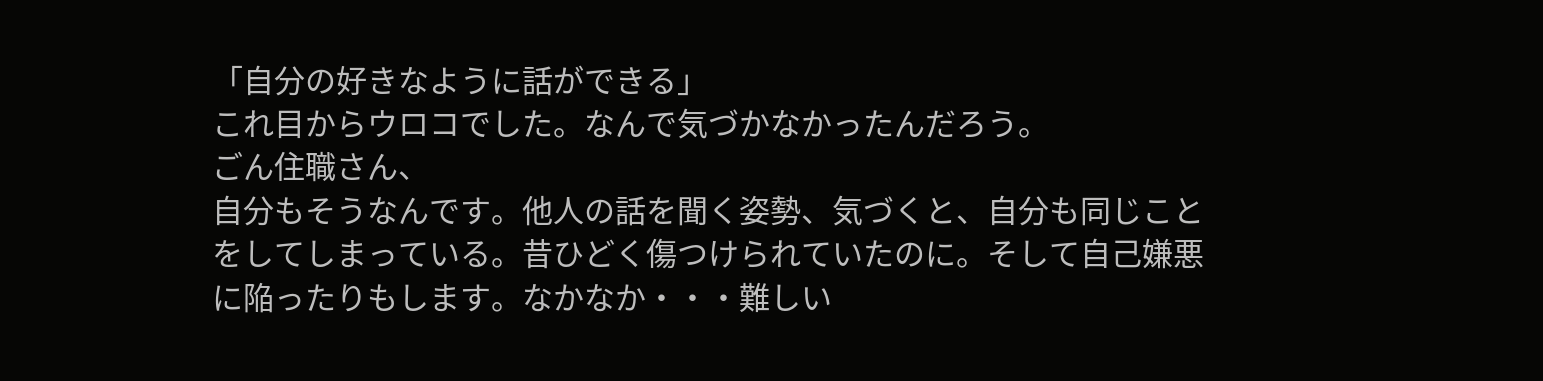「自分の好きなように話ができる」
これ目からウロコでした。なんで気づかなかったんだろう。
ごん住職さん、
自分もそうなんです。他人の話を聞く姿勢、気づくと、自分も同じことをしてしまっている。昔ひどく傷つけられていたのに。そして自己嫌悪に陥ったりもします。なかなか・・・難しい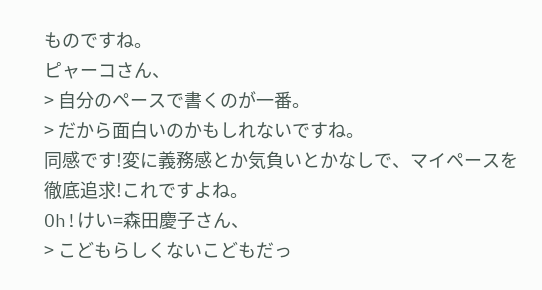ものですね。
ピャーコさん、
> 自分のペースで書くのが一番。
> だから面白いのかもしれないですね。
同感です!変に義務感とか気負いとかなしで、マイペースを徹底追求!これですよね。
Oh!けい=森田慶子さん、
> こどもらしくないこどもだっ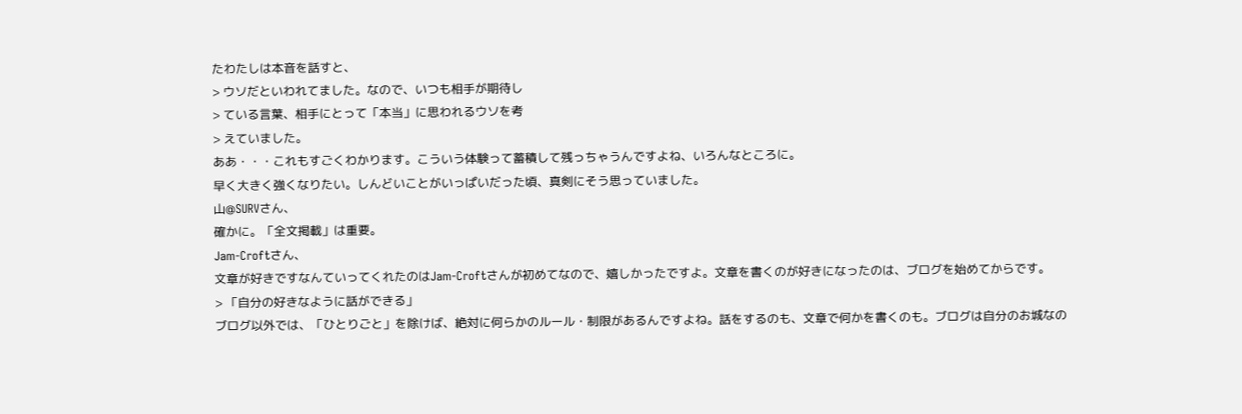たわたしは本音を話すと、
> ウソだといわれてました。なので、いつも相手が期待し
> ている言葉、相手にとって「本当」に思われるウソを考
> えていました。
ああ・・・これもすごくわかります。こういう体験って蓄積して残っちゃうんですよね、いろんなところに。
早く大きく強くなりたい。しんどいことがいっぱいだった頃、真剣にそう思っていました。
山@SURVさん、
確かに。「全文掲載」は重要。
Jam-Croftさん、
文章が好きですなんていってくれたのはJam-Croftさんが初めてなので、嬉しかったですよ。文章を書くのが好きになったのは、ブログを始めてからです。
> 「自分の好きなように話ができる」
ブログ以外では、「ひとりごと」を除けば、絶対に何らかのルール・制限があるんですよね。話をするのも、文章で何かを書くのも。ブログは自分のお城なの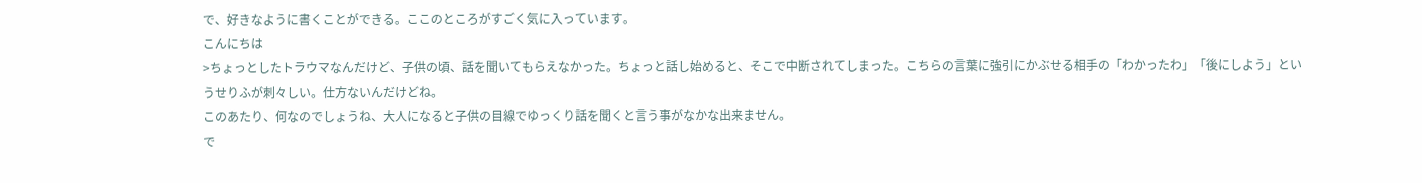で、好きなように書くことができる。ここのところがすごく気に入っています。
こんにちは
>ちょっとしたトラウマなんだけど、子供の頃、話を聞いてもらえなかった。ちょっと話し始めると、そこで中断されてしまった。こちらの言葉に強引にかぶせる相手の「わかったわ」「後にしよう」というせりふが刺々しい。仕方ないんだけどね。
このあたり、何なのでしょうね、大人になると子供の目線でゆっくり話を聞くと言う事がなかな出来ません。
で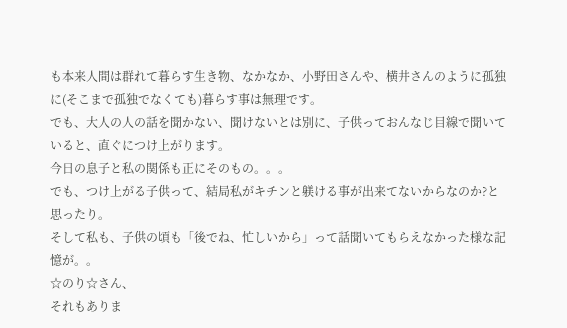も本来人間は群れて暮らす生き物、なかなか、小野田さんや、横井さんのように孤独に(そこまで孤独でなくても)暮らす事は無理です。
でも、大人の人の話を聞かない、聞けないとは別に、子供っておんなじ目線で聞いていると、直ぐにつけ上がります。
今日の息子と私の関係も正にそのもの。。。
でも、つけ上がる子供って、結局私がキチンと躾ける事が出来てないからなのか?と思ったり。
そして私も、子供の頃も「後でね、忙しいから」って話聞いてもらえなかった様な記憶が。。
☆のり☆さん、
それもありま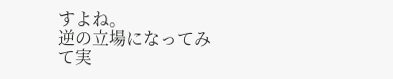すよね。
逆の立場になってみて実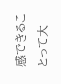感できることって大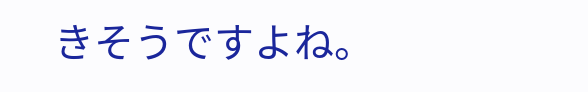きそうですよね。